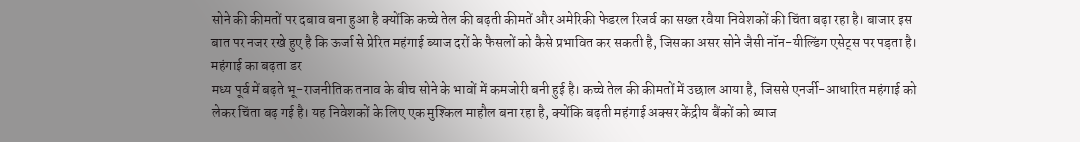सोने की कीमतों पर दबाव बना हुआ है क्योंकि कच्चे तेल की बढ़ती कीमतें और अमेरिकी फेडरल रिजर्व का सख्त रवैया निवेशकों की चिंता बढ़ा रहा है। बाजार इस बात पर नजर रखे हुए है कि ऊर्जा से प्रेरित महंगाई ब्याज दरों के फैसलों को कैसे प्रभावित कर सकती है, जिसका असर सोने जैसी नॉन-यील्डिंग एसेट्स पर पड़ता है।
महंगाई का बढ़ता डर
मध्य पूर्व में बढ़ते भू-राजनीतिक तनाव के बीच सोने के भावों में कमजोरी बनी हुई है। कच्चे तेल की कीमतों में उछाल आया है, जिससे एनर्जी-आधारित महंगाई को लेकर चिंता बढ़ गई है। यह निवेशकों के लिए एक मुश्किल माहौल बना रहा है, क्योंकि बढ़ती महंगाई अक्सर केंद्रीय बैंकों को ब्याज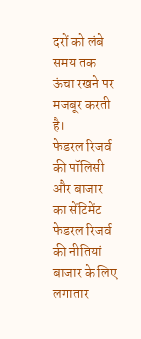दरों को लंबे समय तक ऊंचा रखने पर मजबूर करती है।
फेडरल रिजर्व की पॉलिसी और बाजार का सेंटिमेंट
फेडरल रिजर्व की नीतियां बाजार के लिए लगातार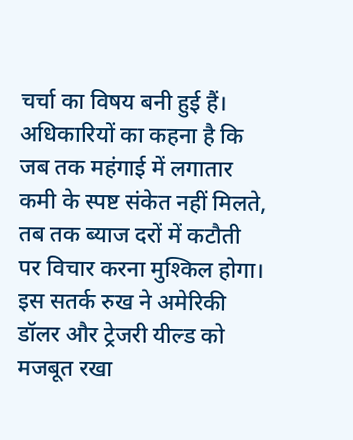चर्चा का विषय बनी हुई हैं। अधिकारियों का कहना है कि जब तक महंगाई में लगातार कमी के स्पष्ट संकेत नहीं मिलते, तब तक ब्याज दरों में कटौती पर विचार करना मुश्किल होगा। इस सतर्क रुख ने अमेरिकी डॉलर और ट्रेजरी यील्ड को मजबूत रखा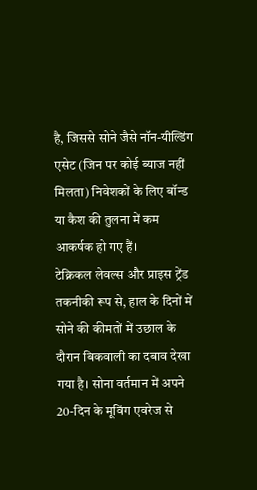है, जिससे सोने जैसे नॉन-यील्डिंग एसेट (जिन पर कोई ब्याज नहीं मिलता) निवेशकों के लिए बॉन्ड या कैश की तुलना में कम आकर्षक हो गए हैं।
टेक्निकल लेवल्स और प्राइस ट्रेंड
तकनीकी रूप से, हाल के दिनों में सोने की कीमतों में उछाल के दौरान बिकवाली का दबाव देखा गया है। सोना वर्तमान में अपने 20-दिन के मूविंग एवरेज से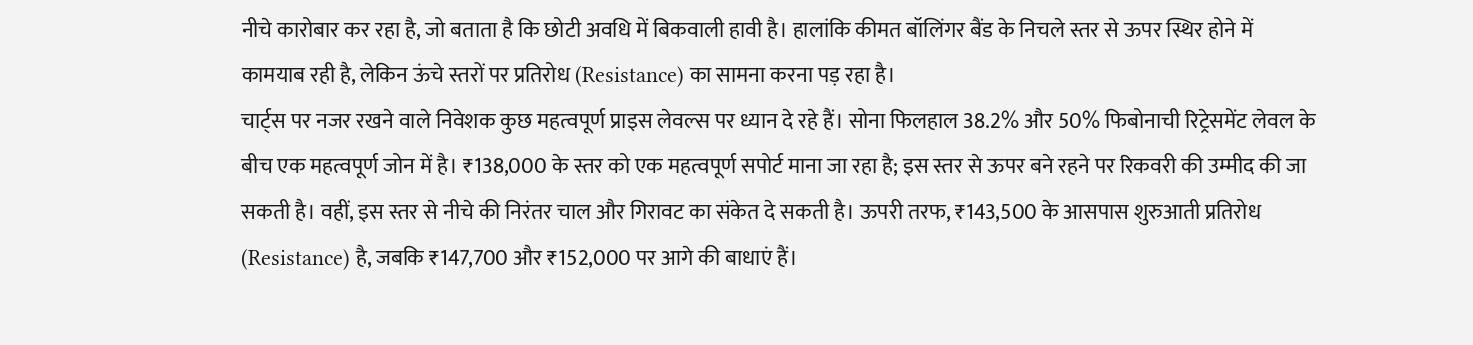नीचे कारोबार कर रहा है, जो बताता है कि छोटी अवधि में बिकवाली हावी है। हालांकि कीमत बॉलिंगर बैंड के निचले स्तर से ऊपर स्थिर होने में कामयाब रही है, लेकिन ऊंचे स्तरों पर प्रतिरोध (Resistance) का सामना करना पड़ रहा है।
चार्ट्स पर नजर रखने वाले निवेशक कुछ महत्वपूर्ण प्राइस लेवल्स पर ध्यान दे रहे हैं। सोना फिलहाल 38.2% और 50% फिबोनाची रिट्रेसमेंट लेवल के बीच एक महत्वपूर्ण जोन में है। ₹138,000 के स्तर को एक महत्वपूर्ण सपोर्ट माना जा रहा है; इस स्तर से ऊपर बने रहने पर रिकवरी की उम्मीद की जा सकती है। वहीं, इस स्तर से नीचे की निरंतर चाल और गिरावट का संकेत दे सकती है। ऊपरी तरफ, ₹143,500 के आसपास शुरुआती प्रतिरोध (Resistance) है, जबकि ₹147,700 और ₹152,000 पर आगे की बाधाएं हैं।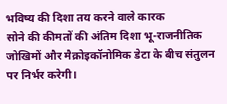भविष्य की दिशा तय करने वाले कारक
सोने की कीमतों की अंतिम दिशा भू-राजनीतिक जोखिमों और मैक्रोइकॉनोमिक डेटा के बीच संतुलन पर निर्भर करेगी।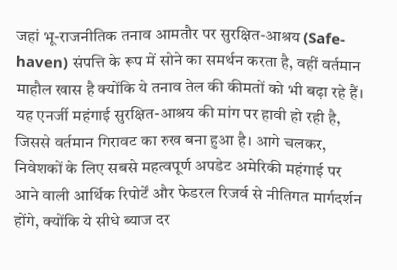जहां भू-राजनीतिक तनाव आमतौर पर सुरक्षित-आश्रय (Safe-haven) संपत्ति के रूप में सोने का समर्थन करता है, वहीं वर्तमान माहौल खास है क्योंकि ये तनाव तेल की कीमतों को भी बढ़ा रहे हैं। यह एनर्जी महंगाई सुरक्षित-आश्रय की मांग पर हावी हो रही है, जिससे वर्तमान गिरावट का रुख बना हुआ है। आगे चलकर, निवेशकों के लिए सबसे महत्वपूर्ण अपडेट अमेरिकी महंगाई पर आने वाली आर्थिक रिपोर्टें और फेडरल रिजर्व से नीतिगत मार्गदर्शन होंगे, क्योंकि ये सीधे ब्याज दर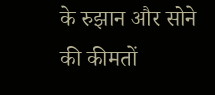के रुझान और सोने की कीमतों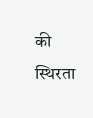की स्थिरता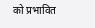को प्रभावित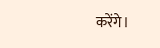करेंगे।